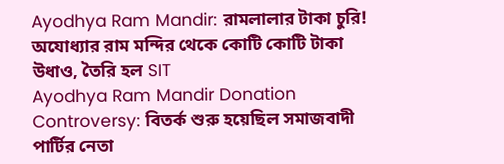Ayodhya Ram Mandir: রামলালার টাকা চুরি! অযোধ্যার রাম মন্দির থেকে কোটি কোটি টাকা উধাও, তৈরি হল SIT
Ayodhya Ram Mandir Donation Controversy: বিতর্ক শুরু হয়েছিল সমাজবাদী পার্টির নেতা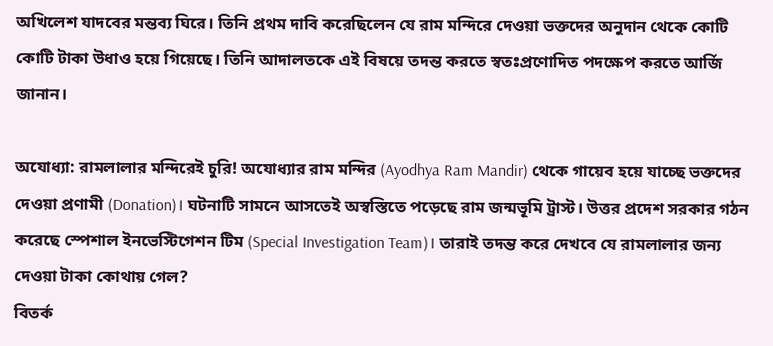অখিলেশ যাদবের মন্তব্য ঘিরে। তিনি প্রথম দাবি করেছিলেন যে রাম মন্দিরে দেওয়া ভক্তদের অনুদান থেকে কোটি কোটি টাকা উধাও হয়ে গিয়েছে। তিনি আদালতকে এই বিষয়ে তদন্ত করতে স্বতঃপ্রণোদিত পদক্ষেপ করতে আর্জি জানান।

অযোধ্যা: রামলালার মন্দিরেই চুরি! অযোধ্যার রাম মন্দির (Ayodhya Ram Mandir) থেকে গায়েব হয়ে যাচ্ছে ভক্তদের দেওয়া প্রণামী (Donation)। ঘটনাটি সামনে আসতেই অস্বস্তিতে পড়েছে রাম জন্মভূমি ট্রাস্ট। উত্তর প্রদেশ সরকার গঠন করেছে স্পেশাল ইনভেস্টিগেশন টিম (Special Investigation Team)। তারাই তদন্ত করে দেখবে যে রামলালার জন্য দেওয়া টাকা কোথায় গেল?
বিতর্ক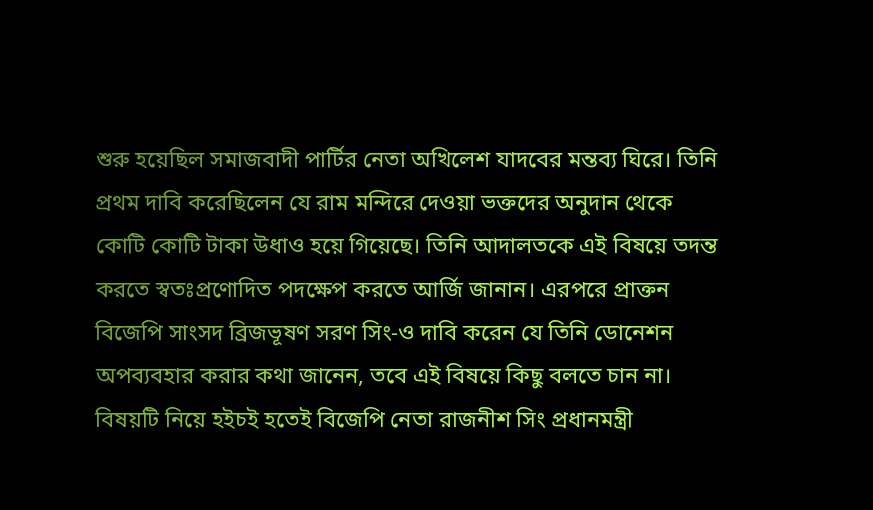শুরু হয়েছিল সমাজবাদী পার্টির নেতা অখিলেশ যাদবের মন্তব্য ঘিরে। তিনি প্রথম দাবি করেছিলেন যে রাম মন্দিরে দেওয়া ভক্তদের অনুদান থেকে কোটি কোটি টাকা উধাও হয়ে গিয়েছে। তিনি আদালতকে এই বিষয়ে তদন্ত করতে স্বতঃপ্রণোদিত পদক্ষেপ করতে আর্জি জানান। এরপরে প্রাক্তন বিজেপি সাংসদ ব্রিজভূষণ সরণ সিং-ও দাবি করেন যে তিনি ডোনেশন অপব্যবহার করার কথা জানেন, তবে এই বিষয়ে কিছু বলতে চান না। বিষয়টি নিয়ে হইচই হতেই বিজেপি নেতা রাজনীশ সিং প্রধানমন্ত্রী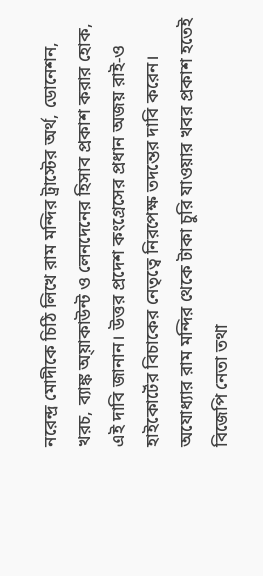নরেন্দ্র মোদীকে চিঠি লিখে রাম মন্দির ট্রাস্টের অর্থ, ডোনেশন, খরচ, ব্যাঙ্ক অ্য়াকাউন্ট ও লেনদেনের হিসাব প্রকাশ করার হোক, এই দাবি জানান। উত্তর প্রদেশ কংগ্রেসের প্রধান অজয় রাই-ও হাইকোর্টের বিচাকের নেতৃত্বে নিরপেক্ষ তদন্তের দাবি করেন।
অযোধ্যার রাম মন্দির থেকে টাকা চুরি যাওয়ার খবর প্রকাশ হতেই বিজেপি নেতা তথা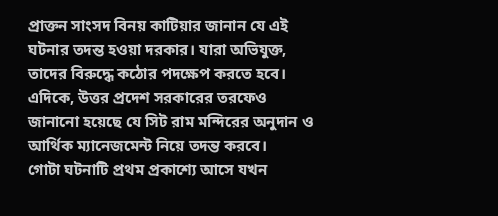প্রাক্তন সাংসদ বিনয় কাটিয়ার জানান যে এই ঘটনার তদন্ত হওয়া দরকার। যারা অভিযুক্ত, তাদের বিরুদ্ধে কঠোর পদক্ষেপ করতে হবে। এদিকে, উত্তর প্রদেশ সরকারের তরফেও জানানো হয়েছে যে সিট রাম মন্দিরের অনুদান ও আর্থিক ম্যানেজমেন্ট নিয়ে তদন্ত করবে।
গোটা ঘটনাটি প্রথম প্রকাশ্যে আসে যখন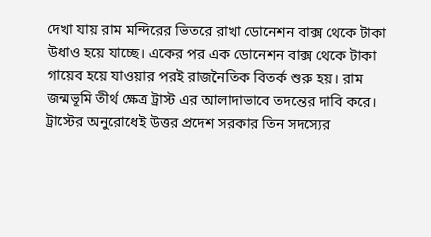দেখা যায় রাম মন্দিরের ভিতরে রাখা ডোনেশন বাক্স থেকে টাকা উধাও হয়ে যাচ্ছে। একের পর এক ডোনেশন বাক্স থেকে টাকা গায়েব হয়ে যাওয়ার পরই রাজনৈতিক বিতর্ক শুরু হয়। রাম জন্মভূমি তীর্থ ক্ষেত্র ট্রাস্ট এর আলাদাভাবে তদন্তের দাবি করে।
ট্রাস্টের অনুরোধেই উত্তর প্রদেশ সরকার তিন সদস্যের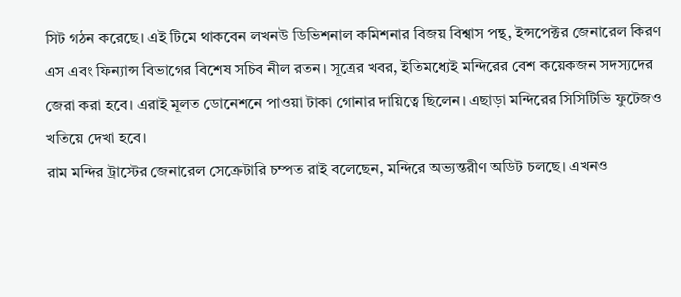সিট গঠন করেছে। এই টিমে থাকবেন লখনউ ডিভিশনাল কমিশনার বিজয় বিশ্বাস পন্থ, ইন্সপেক্টর জেনারেল কিরণ এস এবং ফিন্যান্স বিভাগের বিশেষ সচিব নীল রতন। সূত্রের খবর, ইতিমধ্যেই মন্দিরের বেশ কয়েকজন সদস্যদের জেরা করা হবে। এরাই মূলত ডোনেশনে পাওয়া টাকা গোনার দায়িত্বে ছিলেন। এছাড়া মন্দিরের সিসিটিভি ফুটেজও খতিয়ে দেখা হবে।
রাম মন্দির ট্রাস্টের জেনারেল সেক্রেটারি চম্পত রাই বলেছেন, মন্দিরে অভ্যন্তরীণ অডিট চলছে। এখনও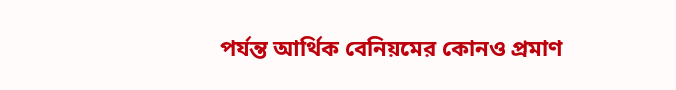পর্যন্ত আর্থিক বেনিয়মের কোনও প্রমাণ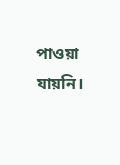পাওয়া যায়নি।